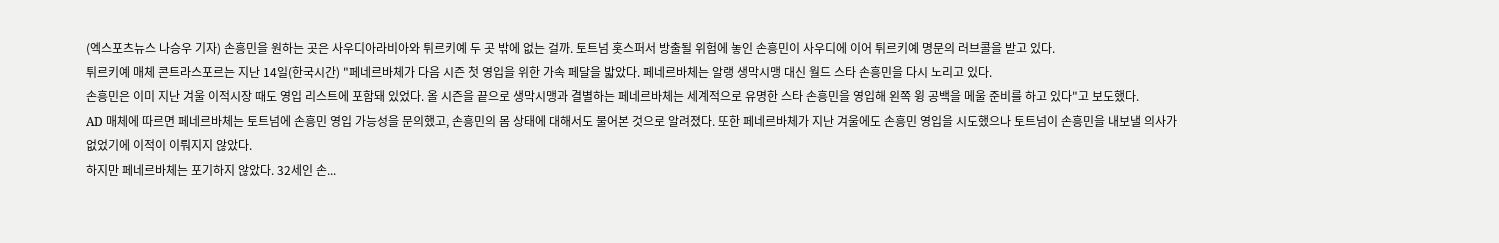(엑스포츠뉴스 나승우 기자) 손흥민을 원하는 곳은 사우디아라비아와 튀르키예 두 곳 밖에 없는 걸까. 토트넘 홋스퍼서 방출될 위험에 놓인 손흥민이 사우디에 이어 튀르키예 명문의 러브콜을 받고 있다.
튀르키예 매체 콘트라스포르는 지난 14일(한국시간) "페네르바체가 다음 시즌 첫 영입을 위한 가속 페달을 밟았다. 페네르바체는 알랭 생막시맹 대신 월드 스타 손흥민을 다시 노리고 있다.
손흥민은 이미 지난 겨울 이적시장 때도 영입 리스트에 포함돼 있었다. 올 시즌을 끝으로 생막시맹과 결별하는 페네르바체는 세계적으로 유명한 스타 손흥민을 영입해 왼쪽 윙 공백을 메울 준비를 하고 있다"고 보도했다.
AD 매체에 따르면 페네르바체는 토트넘에 손흥민 영입 가능성을 문의했고, 손흥민의 몸 상태에 대해서도 물어본 것으로 알려졌다. 또한 페네르바체가 지난 겨울에도 손흥민 영입을 시도했으나 토트넘이 손흥민을 내보낼 의사가 없었기에 이적이 이뤄지지 않았다.
하지만 페네르바체는 포기하지 않았다. 32세인 손...